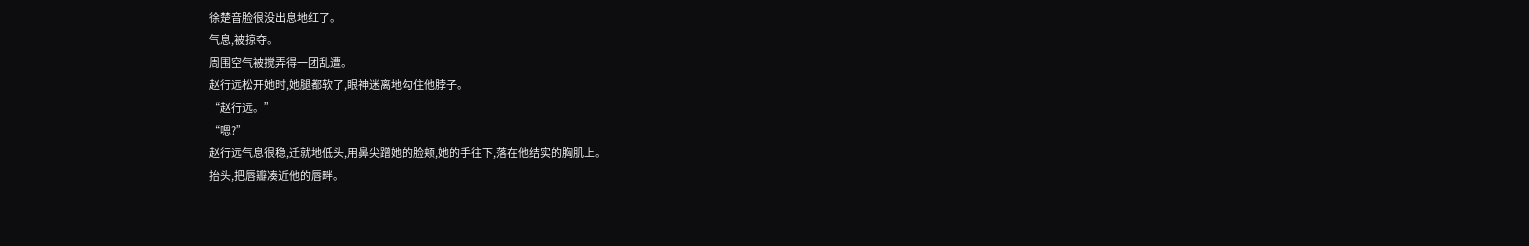徐楚音脸很没出息地红了。
气息,被掠夺。
周围空气被搅弄得一团乱遭。
赵行远松开她时,她腿都软了,眼神迷离地勾住他脖子。
“赵行远。”
“嗯?”
赵行远气息很稳,迁就地低头,用鼻尖蹭她的脸颊,她的手往下,落在他结实的胸肌上。
抬头,把唇瓣凑近他的唇畔。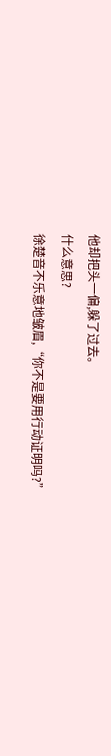他却把头一偏,躲了过去。
什么意思?
徐楚音不乐意地皱眉,“你不是要用行动证明吗?”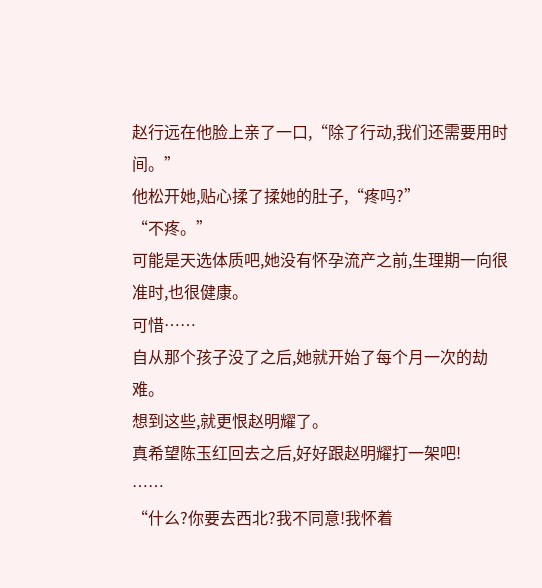赵行远在他脸上亲了一口,“除了行动,我们还需要用时间。”
他松开她,贴心揉了揉她的肚子,“疼吗?”
“不疼。”
可能是天选体质吧,她没有怀孕流产之前,生理期一向很准时,也很健康。
可惜……
自从那个孩子没了之后,她就开始了每个月一次的劫难。
想到这些,就更恨赵明耀了。
真希望陈玉红回去之后,好好跟赵明耀打一架吧!
……
“什么?你要去西北?我不同意!我怀着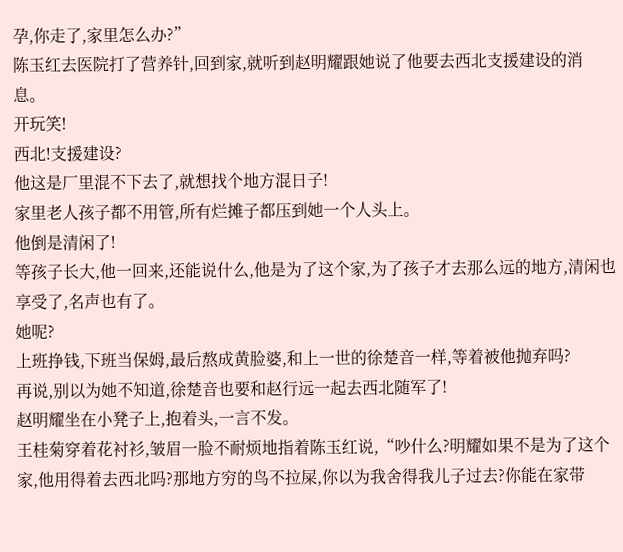孕,你走了,家里怎么办?”
陈玉红去医院打了营养针,回到家,就听到赵明耀跟她说了他要去西北支援建设的消息。
开玩笑!
西北!支援建设?
他这是厂里混不下去了,就想找个地方混日子!
家里老人孩子都不用管,所有烂摊子都压到她一个人头上。
他倒是清闲了!
等孩子长大,他一回来,还能说什么,他是为了这个家,为了孩子才去那么远的地方,清闲也享受了,名声也有了。
她呢?
上班挣钱,下班当保姆,最后熬成黄脸婆,和上一世的徐楚音一样,等着被他抛弃吗?
再说,别以为她不知道,徐楚音也要和赵行远一起去西北随军了!
赵明耀坐在小凳子上,抱着头,一言不发。
王桂菊穿着花衬衫,皱眉一脸不耐烦地指着陈玉红说,“吵什么?明耀如果不是为了这个家,他用得着去西北吗?那地方穷的鸟不拉屎,你以为我舍得我儿子过去?你能在家带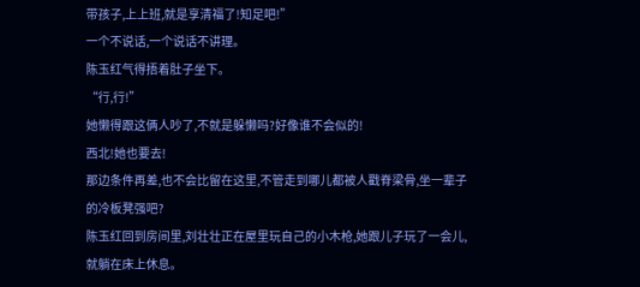带孩子,上上班,就是享清福了!知足吧!”
一个不说话,一个说话不讲理。
陈玉红气得捂着肚子坐下。
“行,行!”
她懒得跟这俩人吵了,不就是躲懒吗?好像谁不会似的!
西北!她也要去!
那边条件再差,也不会比留在这里,不管走到哪儿都被人戳脊梁骨,坐一辈子的冷板凳强吧?
陈玉红回到房间里,刘壮壮正在屋里玩自己的小木枪,她跟儿子玩了一会儿,就躺在床上休息。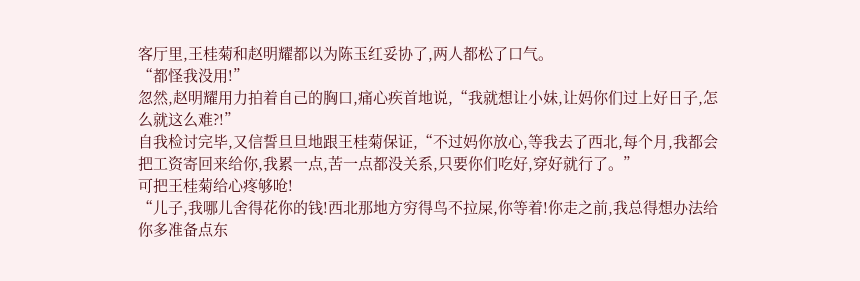客厅里,王桂菊和赵明耀都以为陈玉红妥协了,两人都松了口气。
“都怪我没用!”
忽然,赵明耀用力拍着自己的胸口,痛心疾首地说,“我就想让小妹,让妈你们过上好日子,怎么就这么难?!”
自我检讨完毕,又信誓旦旦地跟王桂菊保证,“不过妈你放心,等我去了西北,每个月,我都会把工资寄回来给你,我累一点,苦一点都没关系,只要你们吃好,穿好就行了。”
可把王桂菊给心疼够呛!
“儿子,我哪儿舍得花你的钱!西北那地方穷得鸟不拉屎,你等着!你走之前,我总得想办法给你多准备点东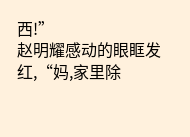西!”
赵明耀感动的眼眶发红,“妈,家里除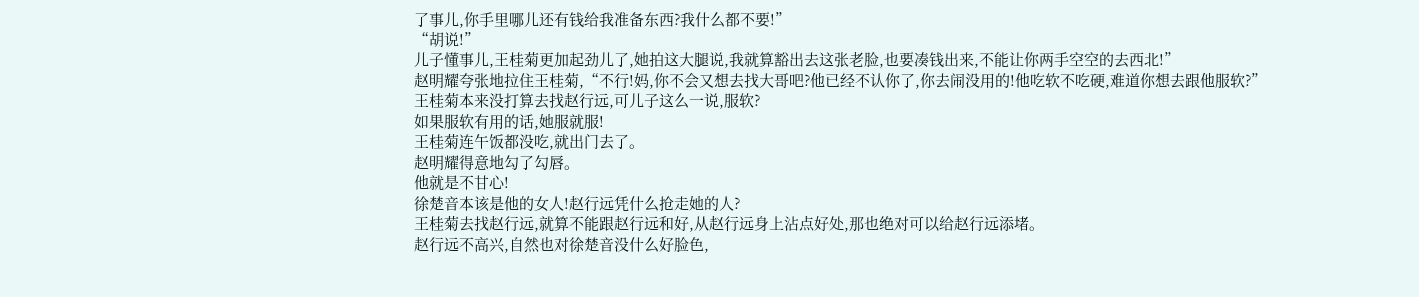了事儿,你手里哪儿还有钱给我准备东西?我什么都不要!”
“胡说!”
儿子懂事儿,王桂菊更加起劲儿了,她拍这大腿说,我就算豁出去这张老脸,也要凑钱出来,不能让你两手空空的去西北!”
赵明耀夸张地拉住王桂菊,“不行!妈,你不会又想去找大哥吧?他已经不认你了,你去闹没用的!他吃软不吃硬,难道你想去跟他服软?”
王桂菊本来没打算去找赵行远,可儿子这么一说,服软?
如果服软有用的话,她服就服!
王桂菊连午饭都没吃,就出门去了。
赵明耀得意地勾了勾唇。
他就是不甘心!
徐楚音本该是他的女人!赵行远凭什么抢走她的人?
王桂菊去找赵行远,就算不能跟赵行远和好,从赵行远身上沾点好处,那也绝对可以给赵行远添堵。
赵行远不高兴,自然也对徐楚音没什么好脸色,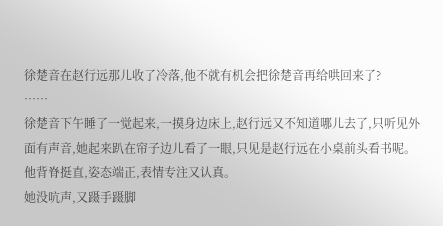徐楚音在赵行远那儿收了冷落,他不就有机会把徐楚音再给哄回来了?
……
徐楚音下午睡了一觉起来,一摸身边床上,赵行远又不知道哪儿去了,只听见外面有声音,她起来趴在帘子边儿看了一眼,只见是赵行远在小桌前头看书呢。
他背脊挺直,姿态端正,表情专注又认真。
她没吭声,又蹑手蹑脚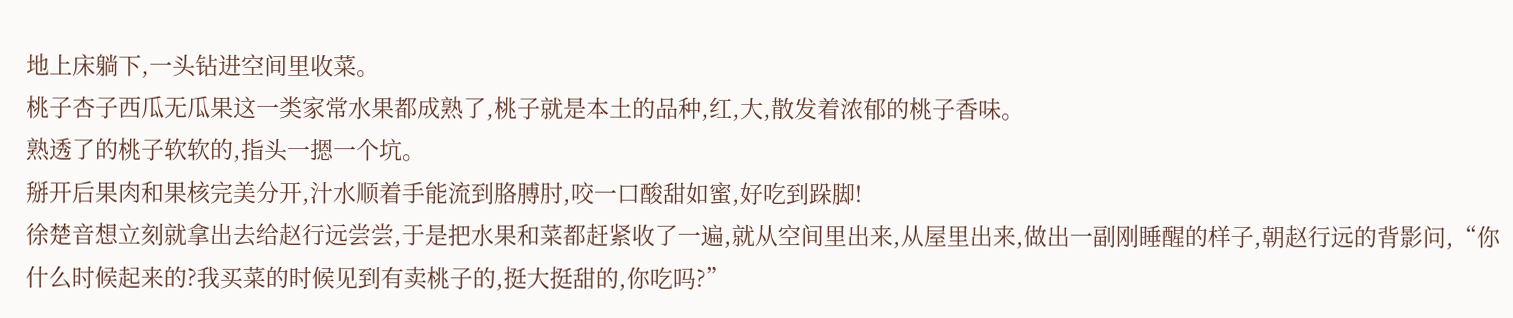地上床躺下,一头钻进空间里收菜。
桃子杏子西瓜无瓜果这一类家常水果都成熟了,桃子就是本土的品种,红,大,散发着浓郁的桃子香味。
熟透了的桃子软软的,指头一摁一个坑。
掰开后果肉和果核完美分开,汁水顺着手能流到胳膊肘,咬一口酸甜如蜜,好吃到跺脚!
徐楚音想立刻就拿出去给赵行远尝尝,于是把水果和菜都赶紧收了一遍,就从空间里出来,从屋里出来,做出一副刚睡醒的样子,朝赵行远的背影问,“你什么时候起来的?我买菜的时候见到有卖桃子的,挺大挺甜的,你吃吗?”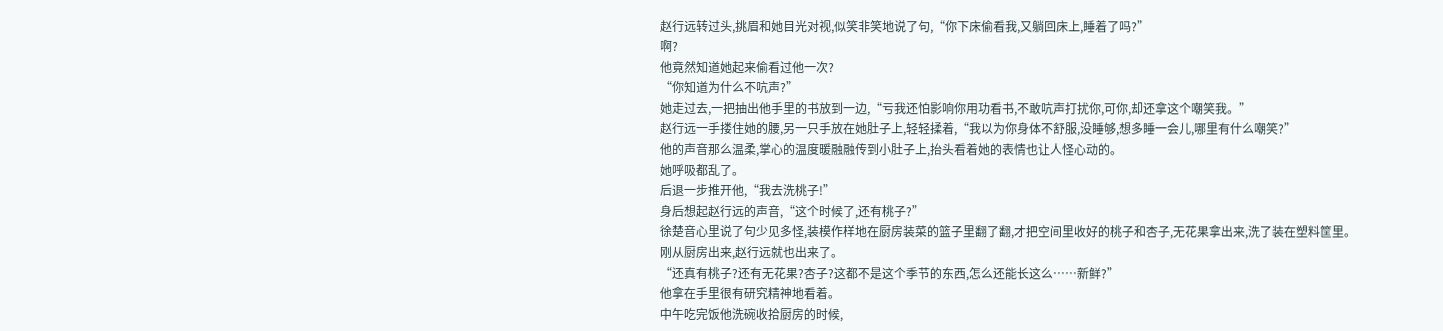赵行远转过头,挑眉和她目光对视,似笑非笑地说了句,“你下床偷看我,又躺回床上,睡着了吗?”
啊?
他竟然知道她起来偷看过他一次?
“你知道为什么不吭声?”
她走过去,一把抽出他手里的书放到一边,“亏我还怕影响你用功看书,不敢吭声打扰你,可你,却还拿这个嘲笑我。”
赵行远一手搂住她的腰,另一只手放在她肚子上,轻轻揉着,“我以为你身体不舒服,没睡够,想多睡一会儿,哪里有什么嘲笑?”
他的声音那么温柔,掌心的温度暖融融传到小肚子上,抬头看着她的表情也让人怪心动的。
她呼吸都乱了。
后退一步推开他,“我去洗桃子!”
身后想起赵行远的声音,“这个时候了,还有桃子?”
徐楚音心里说了句少见多怪,装模作样地在厨房装菜的篮子里翻了翻,才把空间里收好的桃子和杏子,无花果拿出来,洗了装在塑料筐里。
刚从厨房出来,赵行远就也出来了。
“还真有桃子?还有无花果?杏子?这都不是这个季节的东西,怎么还能长这么……新鲜?”
他拿在手里很有研究精神地看着。
中午吃完饭他洗碗收拾厨房的时候,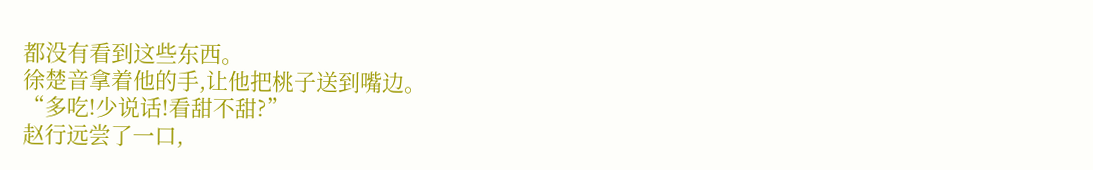都没有看到这些东西。
徐楚音拿着他的手,让他把桃子送到嘴边。
“多吃!少说话!看甜不甜?”
赵行远尝了一口,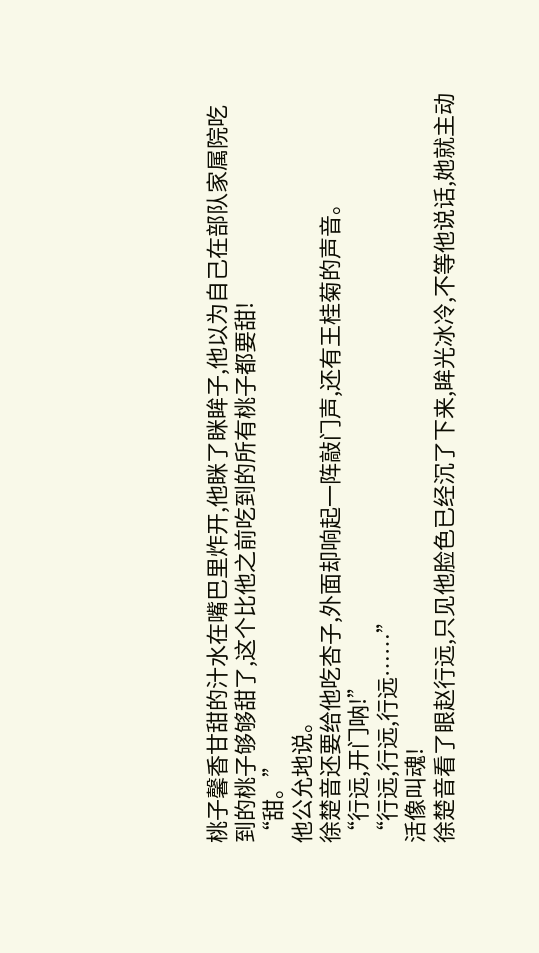桃子馨香甘甜的汁水在嘴巴里炸开,他眯了眯眸子,他以为自己在部队家属院吃到的桃子够够甜了,这个比他之前吃到的所有桃子都要甜!
“甜。”
他公允地说。
徐楚音还要给他吃杏子,外面却响起一阵敲门声,还有王桂菊的声音。
“行远,开门呐!”
“行远,行远,行远……”
活像叫魂!
徐楚音看了眼赵行远,只见他脸色已经沉了下来,眸光冰冷,不等他说话,她就主动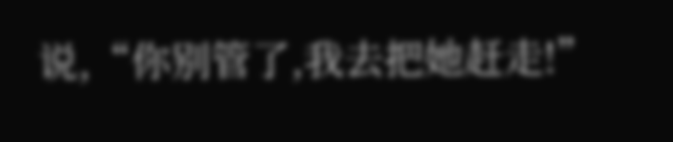说,“你别管了,我去把她赶走!”